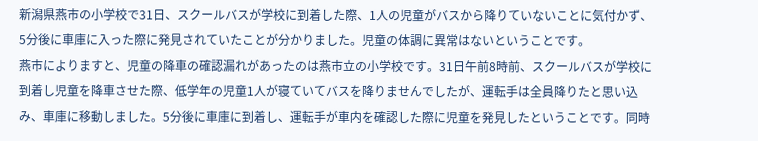新潟県燕市の小学校で31日、スクールバスが学校に到着した際、1人の児童がバスから降りていないことに気付かず、5分後に車庫に入った際に発見されていたことが分かりました。児童の体調に異常はないということです。
燕市によりますと、児童の降車の確認漏れがあったのは燕市立の小学校です。31日午前8時前、スクールバスが学校に到着し児童を降車させた際、低学年の児童1人が寝ていてバスを降りませんでしたが、運転手は全員降りたと思い込み、車庫に移動しました。5分後に車庫に到着し、運転手が車内を確認した際に児童を発見したということです。同時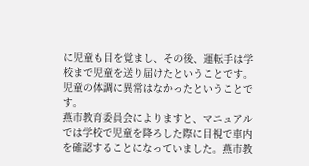に児童も目を覚まし、その後、運転手は学校まで児童を送り届けたということです。児童の体調に異常はなかったということです。
燕市教育委員会によりますと、マニュアルでは学校で児童を降ろした際に目視で車内を確認することになっていました。燕市教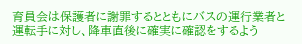育員会は保護者に謝罪するとともにバスの運行業者と運転手に対し、降車直後に確実に確認をするよう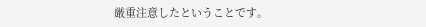厳重注意したということです。